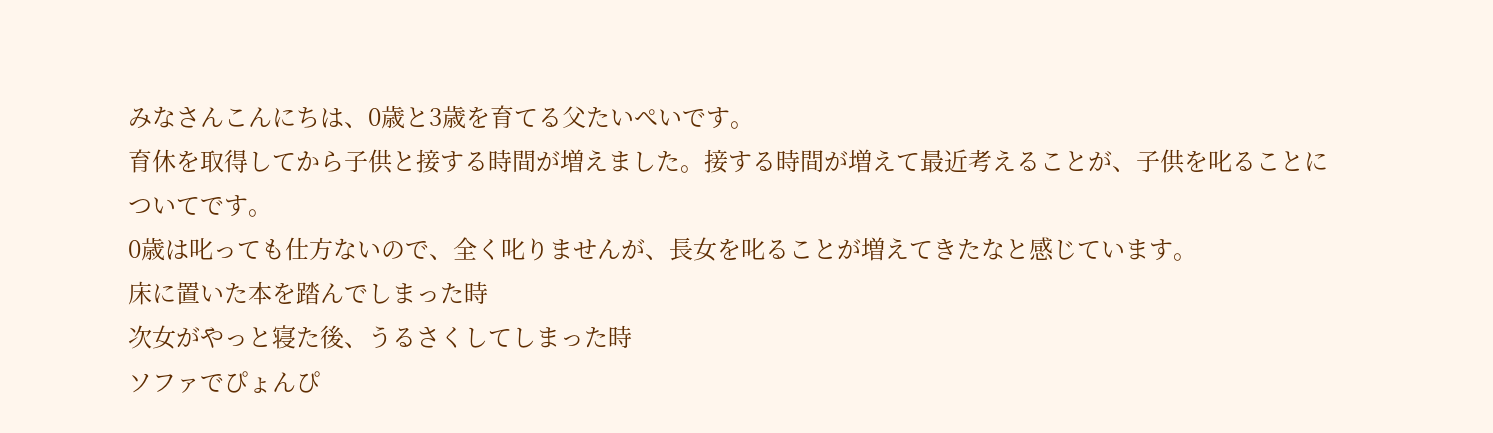みなさんこんにちは、0歳と3歳を育てる父たいぺいです。
育休を取得してから子供と接する時間が増えました。接する時間が増えて最近考えることが、子供を叱ることについてです。
0歳は叱っても仕方ないので、全く叱りませんが、長女を叱ることが増えてきたなと感じています。
床に置いた本を踏んでしまった時
次女がやっと寝た後、うるさくしてしまった時
ソファでぴょんぴ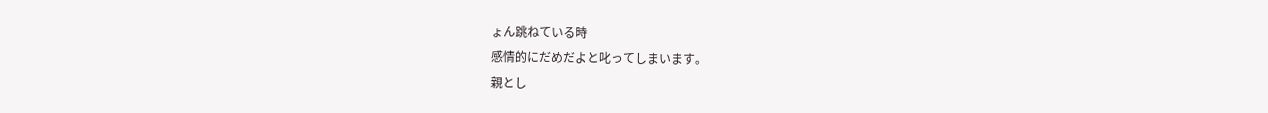ょん跳ねている時
感情的にだめだよと叱ってしまいます。
親とし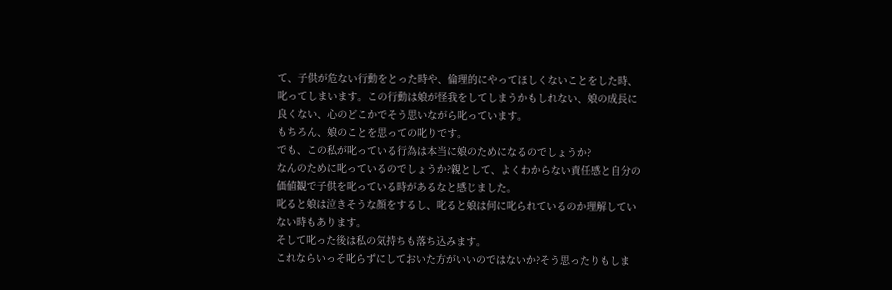て、子供が危ない行動をとった時や、倫理的にやってほしくないことをした時、叱ってしまいます。この行動は娘が怪我をしてしまうかもしれない、娘の成長に良くない、心のどこかでそう思いながら叱っています。
もちろん、娘のことを思っての叱りです。
でも、この私が叱っている行為は本当に娘のためになるのでしょうか?
なんのために叱っているのでしょうか?親として、よくわからない責任感と自分の価値観で子供を叱っている時があるなと感じました。
叱ると娘は泣きそうな顔をするし、叱ると娘は何に叱られているのか理解していない時もあります。
そして叱った後は私の気持ちも落ち込みます。
これならいっそ叱らずにしておいた方がいいのではないか?そう思ったりもしま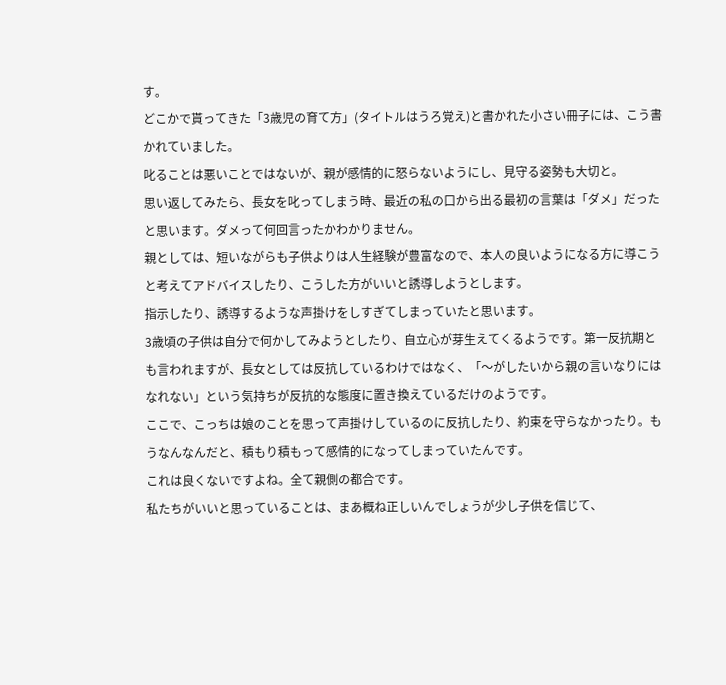す。
どこかで貰ってきた「3歳児の育て方」(タイトルはうろ覚え)と書かれた小さい冊子には、こう書かれていました。
叱ることは悪いことではないが、親が感情的に怒らないようにし、見守る姿勢も大切と。
思い返してみたら、長女を叱ってしまう時、最近の私の口から出る最初の言葉は「ダメ」だったと思います。ダメって何回言ったかわかりません。
親としては、短いながらも子供よりは人生経験が豊富なので、本人の良いようになる方に導こうと考えてアドバイスしたり、こうした方がいいと誘導しようとします。
指示したり、誘導するような声掛けをしすぎてしまっていたと思います。
3歳頃の子供は自分で何かしてみようとしたり、自立心が芽生えてくるようです。第一反抗期とも言われますが、長女としては反抗しているわけではなく、「〜がしたいから親の言いなりにはなれない」という気持ちが反抗的な態度に置き換えているだけのようです。
ここで、こっちは娘のことを思って声掛けしているのに反抗したり、約束を守らなかったり。もうなんなんだと、積もり積もって感情的になってしまっていたんです。
これは良くないですよね。全て親側の都合です。
私たちがいいと思っていることは、まあ概ね正しいんでしょうが少し子供を信じて、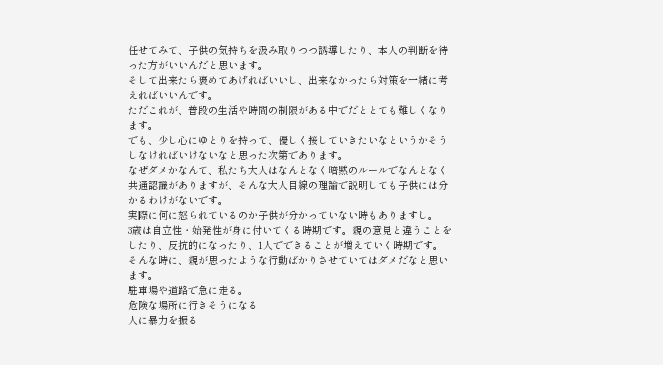任せてみて、子供の気持ちを汲み取りつつ誘導したり、本人の判断を待った方がいいんだと思います。
そして出来たら褒めてあげればいいし、出来なかったら対策を一緒に考えればいいんです。
ただこれが、普段の生活や時間の制限がある中でだととても難しくなります。
でも、少し心にゆとりを持って、優しく接していきたいなというかそうしなければいけないなと思った次第であります。
なぜダメかなんて、私たち大人はなんとなく暗黙のルールでなんとなく共通認識がありますが、そんな大人目線の理論で説明しても子供には分かるわけがないです。
実際に何に怒られているのか子供が分かっていない時もありますし。
3歳は自立性・始発性が身に付いてくる時期です。親の意見と違うことをしたり、反抗的になったり、1人でできることが増えていく時期です。
そんな時に、親が思ったような行動ばかりさせていてはダメだなと思います。
駐車場や道路で急に走る。
危険な場所に行きそうになる
人に暴力を振る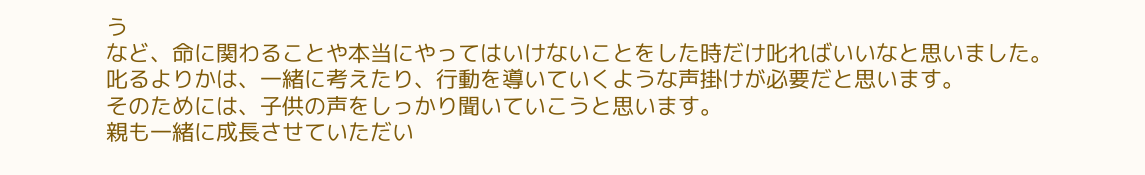う
など、命に関わることや本当にやってはいけないことをした時だけ叱ればいいなと思いました。
叱るよりかは、一緒に考えたり、行動を導いていくような声掛けが必要だと思います。
そのためには、子供の声をしっかり聞いていこうと思います。
親も一緒に成長させていただい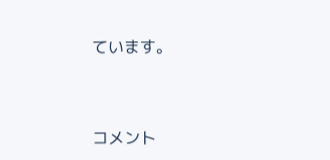ています。



コメント